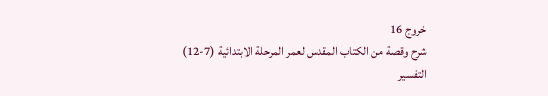خروج 16
شرح وقصة من الكتاب المقدس لعمر المرحلة الابتدائية (7-12)
التفسير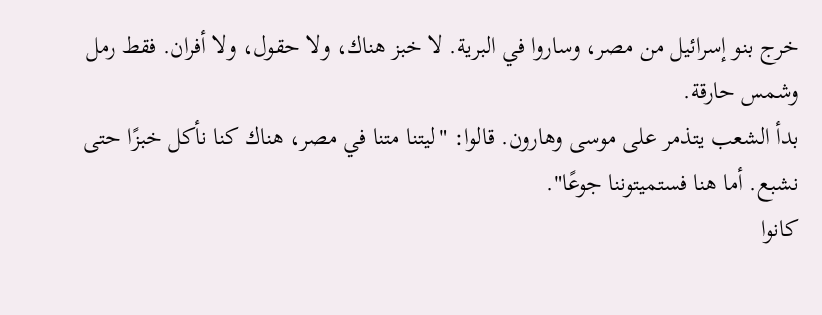خرج بنو إسرائيل من مصر، وساروا في البرية. لا خبز هناك، ولا حقول، ولا أفران. فقط رمل وشمس حارقة.
بدأ الشعب يتذمر على موسى وهارون. قالوا: "ليتنا متنا في مصر، هناك كنا نأكل خبزًا حتى نشبع. أما هنا فستميتوننا جوعًا".
كانوا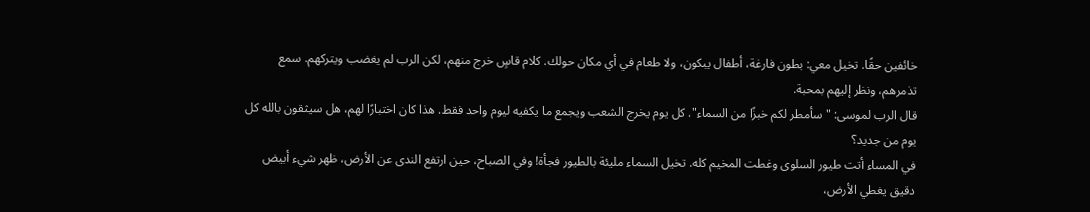خائفين حقًا. تخيل معي: بطون فارغة، أطفال يبكون، ولا طعام في أي مكان حولك. كلام قاسٍ خرج منهم، لكن الرب لم يغضب ويتركهم. سمع تذمرهم، ونظر إليهم بمحبة.
قال الرب لموسى: "سأمطر لكم خبزًا من السماء". كل يوم يخرج الشعب ويجمع ما يكفيه ليوم واحد فقط. هذا كان اختبارًا لهم، هل سيثقون بالله كل يوم من جديد؟
في المساء أتت طيور السلوى وغطت المخيم كله. تخيل السماء مليئة بالطيور فجأة! وفي الصباح، حين ارتفع الندى عن الأرض، ظهر شيء أبيض دقيق يغطي الأرض،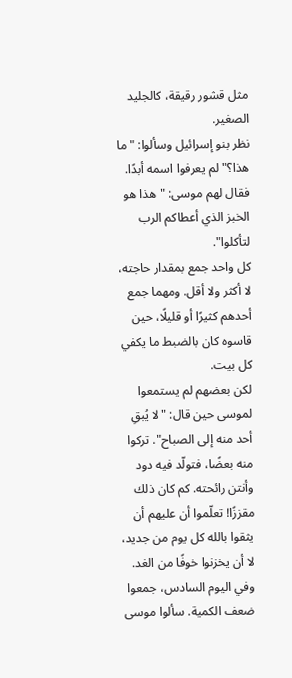مثل قشور رقيقة، كالجليد الصغير.
نظر بنو إسرائيل وسألوا: "ما هذا؟" لم يعرفوا اسمه أبدًا. فقال لهم موسى: "هذا هو الخبز الذي أعطاكم الرب لتأكلوا".
كل واحد جمع بمقدار حاجته، لا أكثر ولا أقل. ومهما جمع أحدهم كثيرًا أو قليلًا، حين قاسوه كان بالضبط ما يكفي كل بيت.
لكن بعضهم لم يستمعوا لموسى حين قال: "لا يُبقِ أحد منه إلى الصباح". تركوا منه بعضًا، فتولّد فيه دود وأنتن رائحته. كم كان ذلك مقززًا! تعلّموا أن عليهم أن يثقوا بالله كل يوم من جديد، لا أن يخزنوا خوفًا من الغد.
وفي اليوم السادس، جمعوا ضعف الكمية. سألوا موسى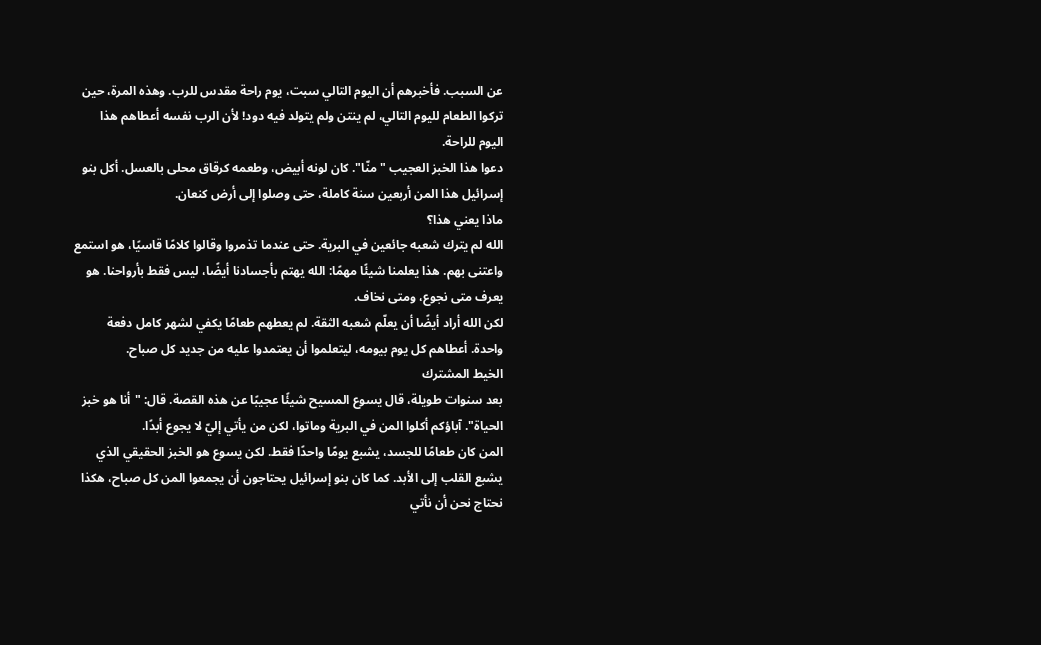عن السبب. فأخبرهم أن اليوم التالي سبت، يوم راحة مقدس للرب. وهذه المرة، حين تركوا الطعام لليوم التالي، لم ينتن ولم يتولد فيه دود! لأن الرب نفسه أعطاهم هذا اليوم للراحة.
دعوا هذا الخبز العجيب "منّا". كان لونه أبيض، وطعمه كرقاق محلى بالعسل. أكل بنو إسرائيل هذا المن أربعين سنة كاملة، حتى وصلوا إلى أرض كنعان.
ماذا يعني هذا؟
الله لم يترك شعبه جائعين في البرية. حتى عندما تذمروا وقالوا كلامًا قاسيًا، هو استمع واعتنى بهم. هذا يعلمنا شيئًا مهمًا: الله يهتم بأجسادنا أيضًا، ليس فقط بأرواحنا. هو يعرف متى نجوع، ومتى نخاف.
لكن الله أراد أيضًا أن يعلّم شعبه الثقة. لم يعطهم طعامًا يكفي لشهر كامل دفعة واحدة. أعطاهم كل يوم بيومه، ليتعلموا أن يعتمدوا عليه من جديد كل صباح.
الخيط المشترك
بعد سنوات طويلة، قال يسوع المسيح شيئًا عجيبًا عن هذه القصة. قال: "أنا هو خبز الحياة". آباؤكم أكلوا المن في البرية وماتوا، لكن من يأتي إليّ لا يجوع أبدًا.
المن كان طعامًا للجسد، يشبع يومًا واحدًا فقط. لكن يسوع هو الخبز الحقيقي الذي يشبع القلب إلى الأبد. كما كان بنو إسرائيل يحتاجون أن يجمعوا المن كل صباح، هكذا نحتاج نحن أن نأتي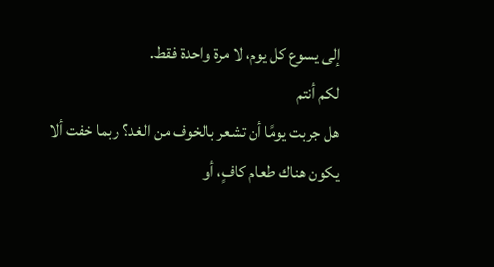إلى يسوع كل يوم، لا مرة واحدة فقط.
لكم أنتم
هل جربت يومًا أن تشعر بالخوف من الغد؟ ربما خفت ألا يكون هناك طعام كافٍ، أو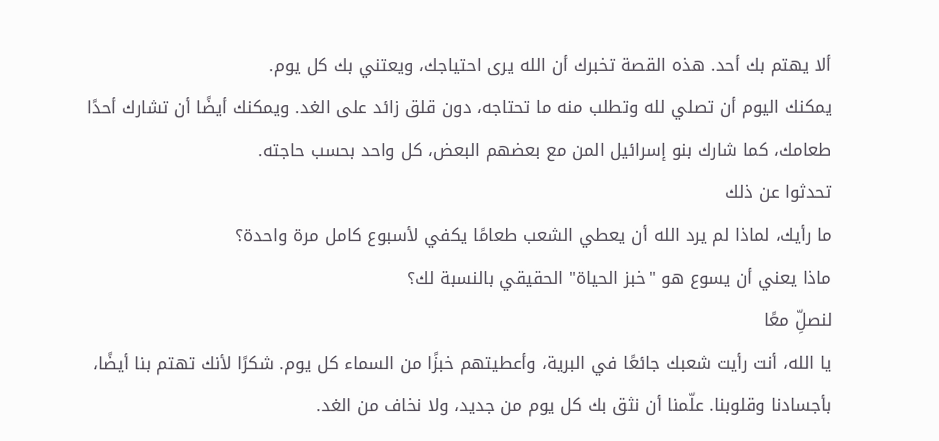ألا يهتم بك أحد. هذه القصة تخبرك أن الله يرى احتياجك، ويعتني بك كل يوم.
يمكنك اليوم أن تصلي لله وتطلب منه ما تحتاجه، دون قلق زائد على الغد. ويمكنك أيضًا أن تشارك أحدًا طعامك، كما شارك بنو إسرائيل المن مع بعضهم البعض، كل واحد بحسب حاجته.
تحدثوا عن ذلك
ما رأيك، لماذا لم يرد الله أن يعطي الشعب طعامًا يكفي لأسبوع كامل مرة واحدة؟
ماذا يعني أن يسوع هو "خبز الحياة" الحقيقي بالنسبة لك؟
لنصلِّ معًا
يا الله، أنت رأيت شعبك جائعًا في البرية، وأعطيتهم خبزًا من السماء كل يوم. شكرًا لأنك تهتم بنا أيضًا، بأجسادنا وقلوبنا. علّمنا أن نثق بك كل يوم من جديد، ولا نخاف من الغد.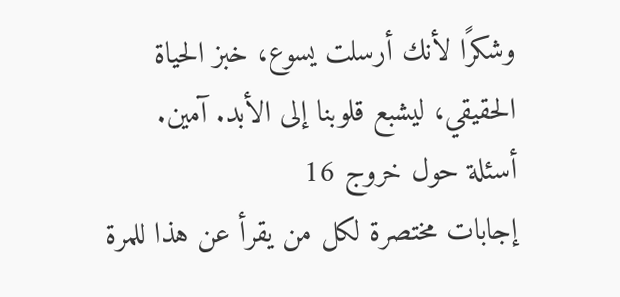وشكرًا لأنك أرسلت يسوع، خبز الحياة الحقيقي، ليشبع قلوبنا إلى الأبد. آمين.
أسئلة حول خروج 16
إجابات مختصرة لكل من يقرأ عن هذا للمرة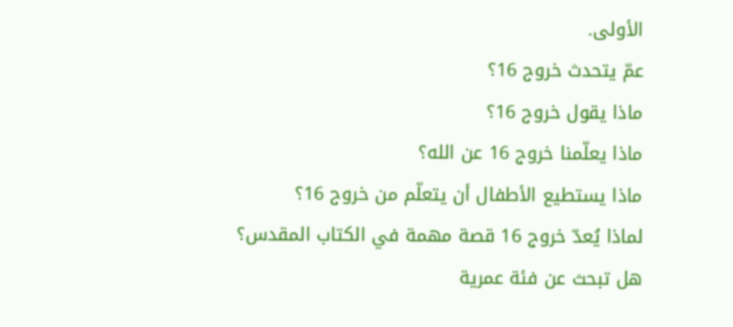الأولى.
عمّ يتحدث خروج 16؟
ماذا يقول خروج 16؟
ماذا يعلّمنا خروج 16 عن الله؟
ماذا يستطيع الأطفال أن يتعلّم من خروج 16؟
لماذا يُعدّ خروج 16 قصة مهمة في الكتاب المقدس؟
هل تبحث عن فئة عمرية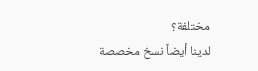مختلفة؟
لدينا أيضاً نسخ مخصصة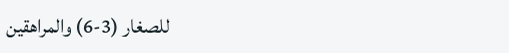للصغار (3-6) والمراهقين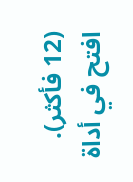(12 فأكثر).
افتح في أداة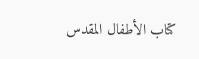كتاب الأطفال المقدس